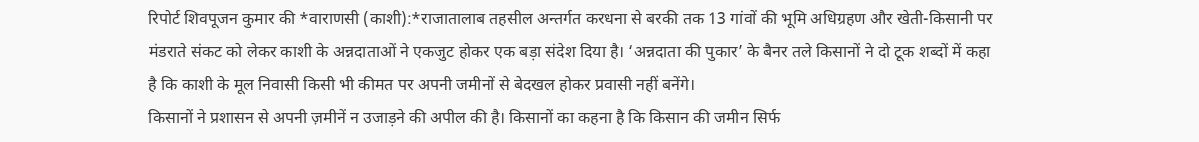रिपोर्ट शिवपूजन कुमार की *वाराणसी (काशी):*राजातालाब तहसील अन्तर्गत करधना से बरकी तक 13 गांवों की भूमि अधिग्रहण और खेती-किसानी पर मंडराते संकट को लेकर काशी के अन्नदाताओं ने एकजुट होकर एक बड़ा संदेश दिया है। ‘अन्नदाता की पुकार’ के बैनर तले किसानों ने दो टूक शब्दों में कहा है कि काशी के मूल निवासी किसी भी कीमत पर अपनी जमीनों से बेदखल होकर प्रवासी नहीं बनेंगे।
किसानों ने प्रशासन से अपनी ज़मीनें न उजाड़ने की अपील की है। किसानों का कहना है कि किसान की जमीन सिर्फ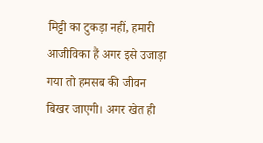मिट्टी का टुकड़ा नहीं, हमारी आजीविका हैं अगर इसे उजाड़ा गया तो हमसब की जीवन बिखर जाएगी। अगर खेत ही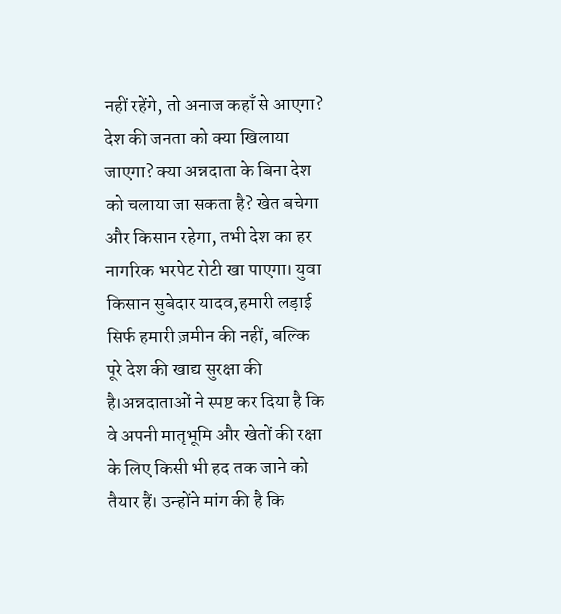नहीं रहेंगे, तो अनाज कहाँ से आएगा? देश की जनता को क्या खिलाया जाएगा? क्या अन्नदाता के बिना देश को चलाया जा सकता है? खेत बचेगा और किसान रहेगा, तभी देश का हर नागरिक भरपेट रोटी खा पाएगा। युवा किसान सुबेदार यादव,हमारी लड़ाई सिर्फ हमारी ज़मीन की नहीं, बल्कि पूरे देश की खाद्य सुरक्षा की है।अन्नदाताओं ने स्पष्ट कर दिया है कि वे अपनी मातृभूमि और खेतों की रक्षा के लिए किसी भी हद तक जाने को तैयार हैं। उन्होंने मांग की है कि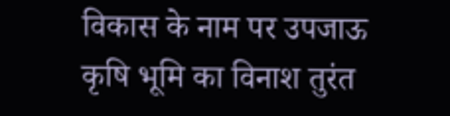विकास के नाम पर उपजाऊ कृषि भूमि का विनाश तुरंत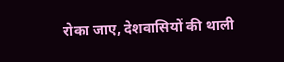रोका जाए, देशवासियों की थाली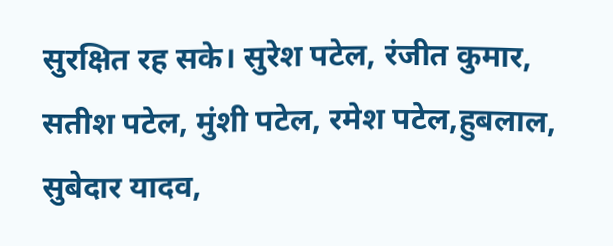सुरक्षित रह सके। सुरेश पटेल, रंजीत कुमार, सतीश पटेल, मुंशी पटेल, रमेश पटेल,हुबलाल, सुबेदार यादव,